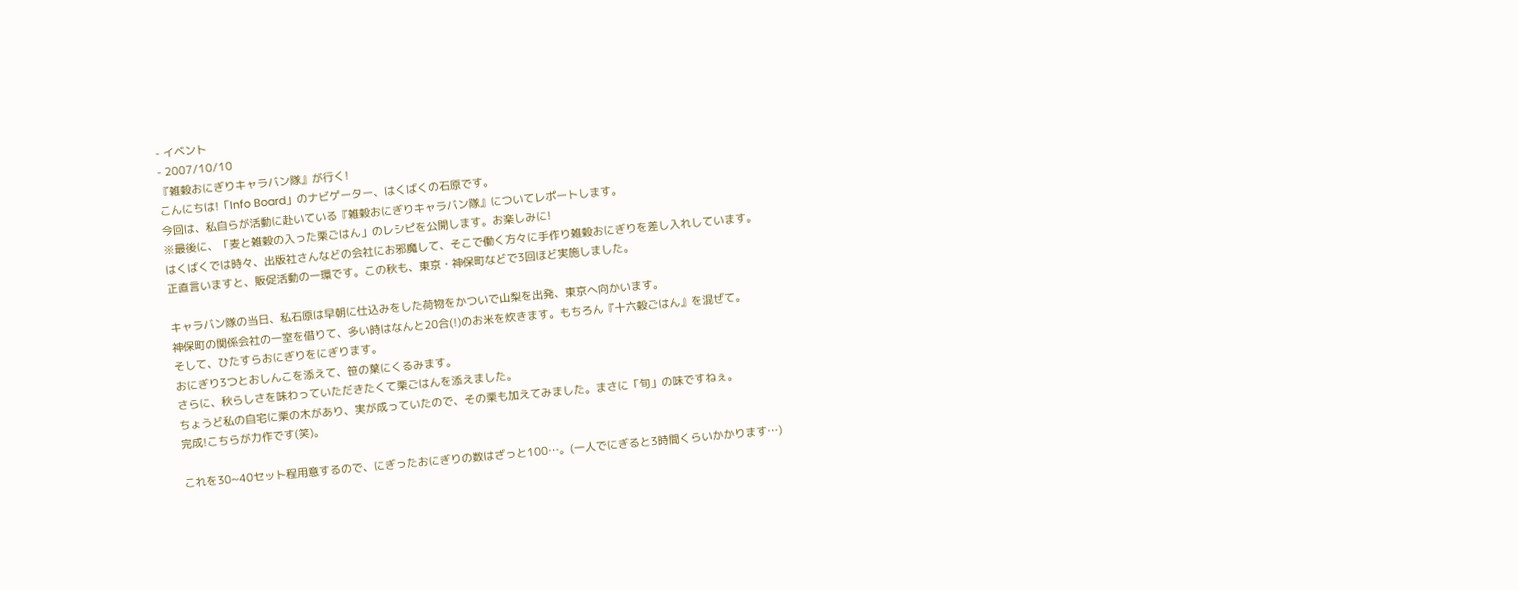- イベント
- 2007/10/10
『雑穀おにぎりキャラバン隊』が行く!
こんにちは!「Info Board」のナビゲーター、はくばくの石原です。
今回は、私自らが活動に赴いている『雑穀おにぎりキャラバン隊』についてレポートします。
※最後に、「麦と雑穀の入った栗ごはん」のレシピを公開します。お楽しみに!
はくばくでは時々、出版社さんなどの会社にお邪魔して、そこで働く方々に手作り雑穀おにぎりを差し入れしています。
正直言いますと、販促活動の一環です。この秋も、東京・神保町などで3回ほど実施しました。

キャラバン隊の当日、私石原は早朝に仕込みをした荷物をかついで山梨を出発、東京へ向かいます。
神保町の関係会社の一室を借りて、多い時はなんと20合(!)のお米を炊きます。もちろん『十六穀ごはん』を混ぜて。
そして、ひたすらおにぎりをにぎります。
おにぎり3つとおしんこを添えて、笹の葉にくるみます。
さらに、秋らしさを味わっていただきたくて栗ごはんを添えました。
ちょうど私の自宅に栗の木があり、実が成っていたので、その栗も加えてみました。まさに「旬」の味ですねぇ。
完成!こちらが力作です(笑)。

これを30~40セット程用意するので、にぎったおにぎりの数はざっと100…。(一人でにぎると3時間くらいかかります…)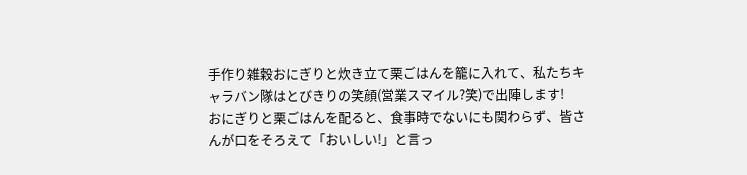手作り雑穀おにぎりと炊き立て栗ごはんを籠に入れて、私たちキャラバン隊はとびきりの笑顔(営業スマイル?笑)で出陣します!
おにぎりと栗ごはんを配ると、食事時でないにも関わらず、皆さんが口をそろえて「おいしい!」と言っ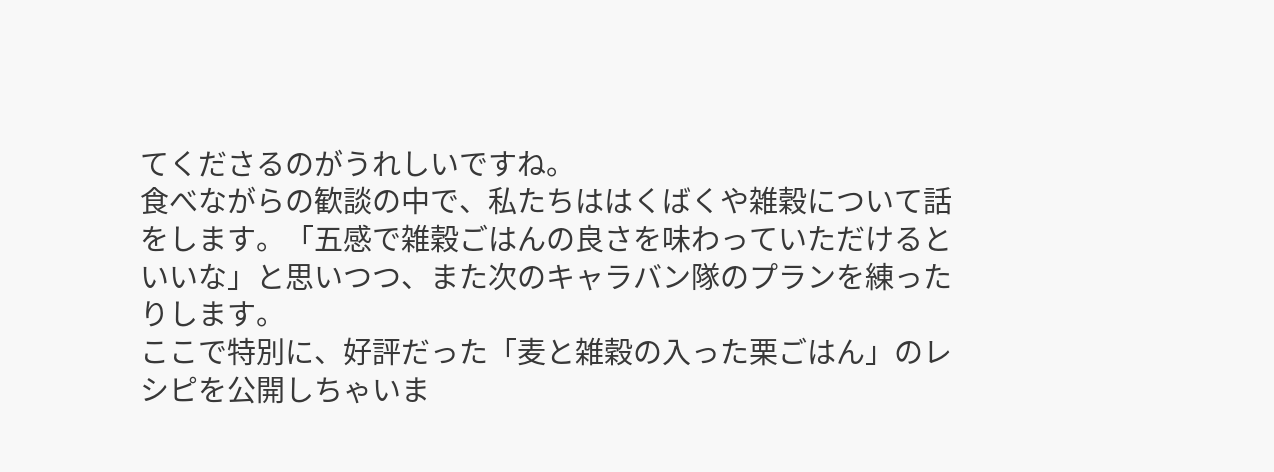てくださるのがうれしいですね。
食べながらの歓談の中で、私たちははくばくや雑穀について話をします。「五感で雑穀ごはんの良さを味わっていただけるといいな」と思いつつ、また次のキャラバン隊のプランを練ったりします。
ここで特別に、好評だった「麦と雑穀の入った栗ごはん」のレシピを公開しちゃいま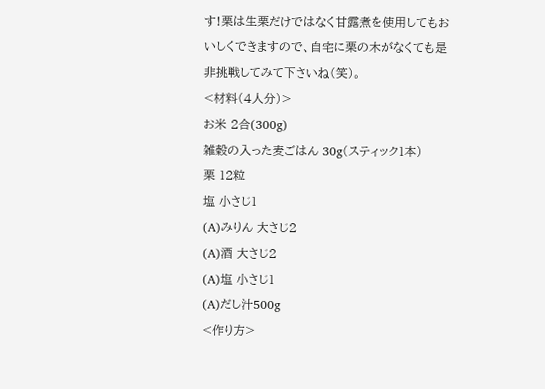す!栗は生栗だけではなく甘露煮を使用してもおいしくできますので、自宅に栗の木がなくても是非挑戦してみて下さいね(笑)。
<材料(4人分)>
お米 2合(300g)
雑穀の入った麦ごはん 30g(スティック1本)
栗 12粒
塩 小さじ1
(A)みりん 大さじ2
(A)酒 大さじ2
(A)塩 小さじ1
(A)だし汁500g
<作り方>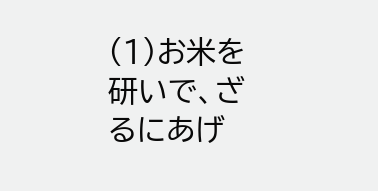(1)お米を研いで、ざるにあげ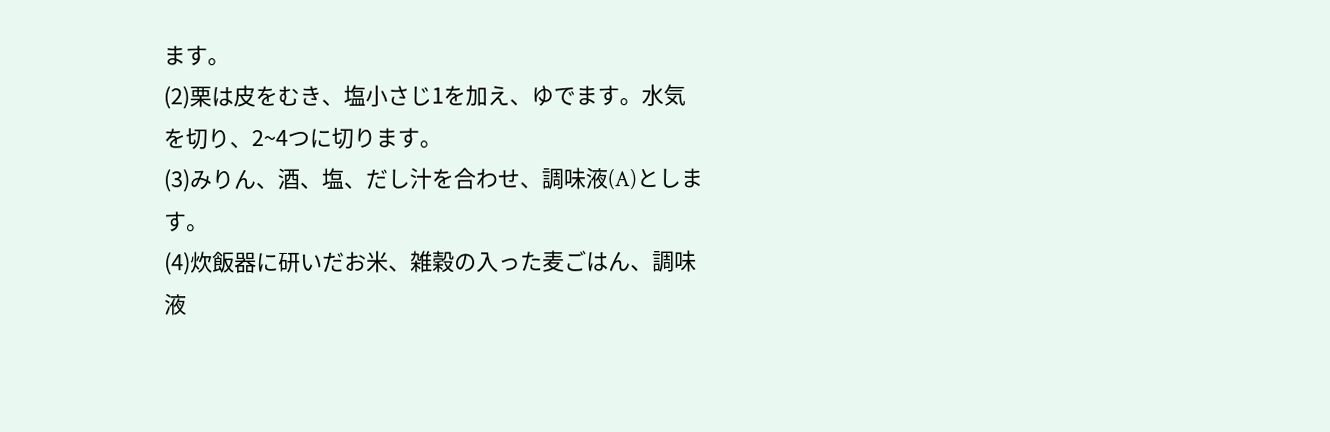ます。
(2)栗は皮をむき、塩小さじ1を加え、ゆでます。水気を切り、2~4つに切ります。
(3)みりん、酒、塩、だし汁を合わせ、調味液(A)とします。
(4)炊飯器に研いだお米、雑穀の入った麦ごはん、調味液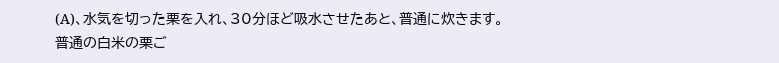(A)、水気を切った栗を入れ、30分ほど吸水させたあと、普通に炊きます。
普通の白米の栗ご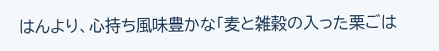はんより、心持ち風味豊かな「麦と雑穀の入った栗ごは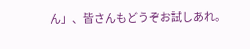ん」、皆さんもどうぞお試しあれ。